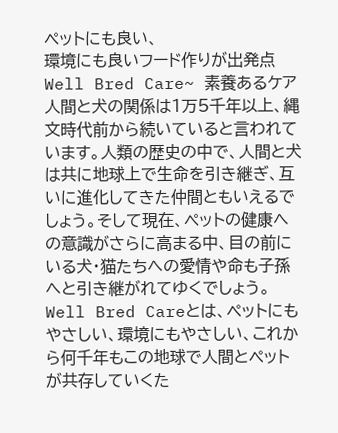ペットにも良い、
環境にも良いフード作りが出発点
Well Bred Care~ 素養あるケア
人間と犬の関係は1万5千年以上、縄文時代前から続いていると言われています。人類の歴史の中で、人間と犬は共に地球上で生命を引き継ぎ、互いに進化してきた仲間ともいえるでしょう。そして現在、ペットの健康への意識がさらに高まる中、目の前にいる犬・猫たちへの愛情や命も子孫へと引き継がれてゆくでしょう。Well Bred Careとは、ペットにもやさしい、環境にもやさしい、これから何千年もこの地球で人間とペットが共存していくた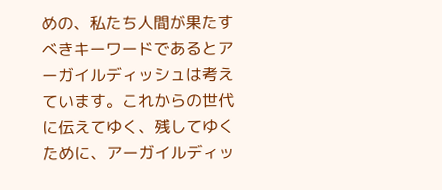めの、私たち人間が果たすべきキーワードであるとアーガイルディッシュは考えています。これからの世代に伝えてゆく、残してゆくために、アーガイルディッ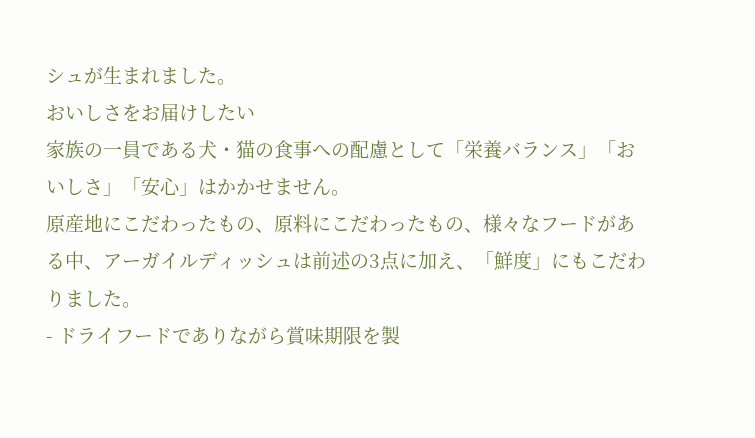シュが生まれました。
おいしさをお届けしたい
家族の一員である犬・猫の食事への配慮として「栄養バランス」「おいしさ」「安心」はかかせません。
原産地にこだわったもの、原料にこだわったもの、様々なフードがある中、アーガイルディッシュは前述の3点に加え、「鮮度」にもこだわりました。
- ドライフードでありながら賞味期限を製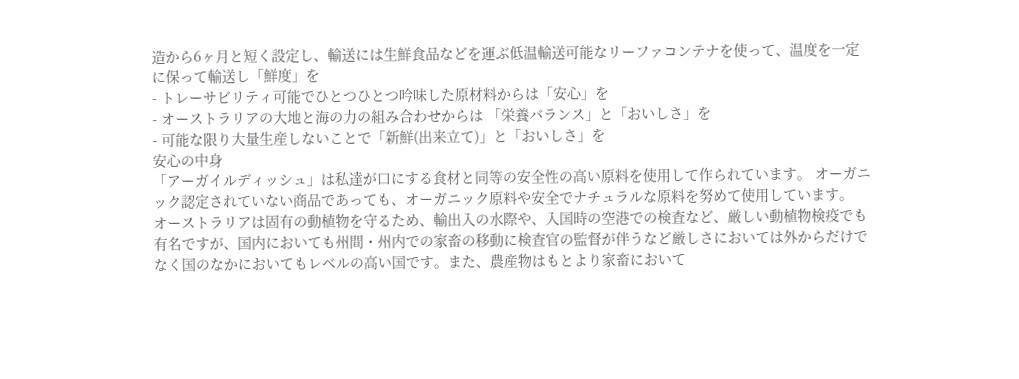造から6ヶ月と短く設定し、輸送には生鮮食品などを運ぶ低温輸送可能なリーファコンテナを使って、温度を一定に保って輸送し「鮮度」を
- トレーサビリティ可能でひとつひとつ吟味した原材料からは「安心」を
- オーストラリアの大地と海の力の組み合わせからは 「栄養バランス」と「おいしさ」を
- 可能な限り大量生産しないことで「新鮮(出来立て)」と「おいしさ」を
安心の中身
「アーガイルディッシュ」は私達が口にする食材と同等の安全性の高い原料を使用して作られています。 オーガニック認定されていない商品であっても、オーガニック原料や安全でナチュラルな原料を努めて使用しています。
オーストラリアは固有の動植物を守るため、輸出入の水際や、入国時の空港での検査など、厳しい動植物検疫でも有名ですが、国内においても州間・州内での家畜の移動に検査官の監督が伴うなど厳しさにおいては外からだけでなく国のなかにおいてもレベルの高い国です。また、農産物はもとより家畜において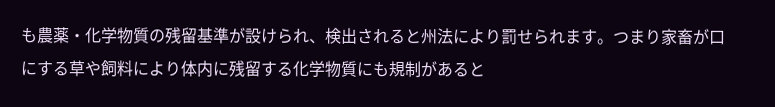も農薬・化学物質の残留基準が設けられ、検出されると州法により罰せられます。つまり家畜が口にする草や飼料により体内に残留する化学物質にも規制があると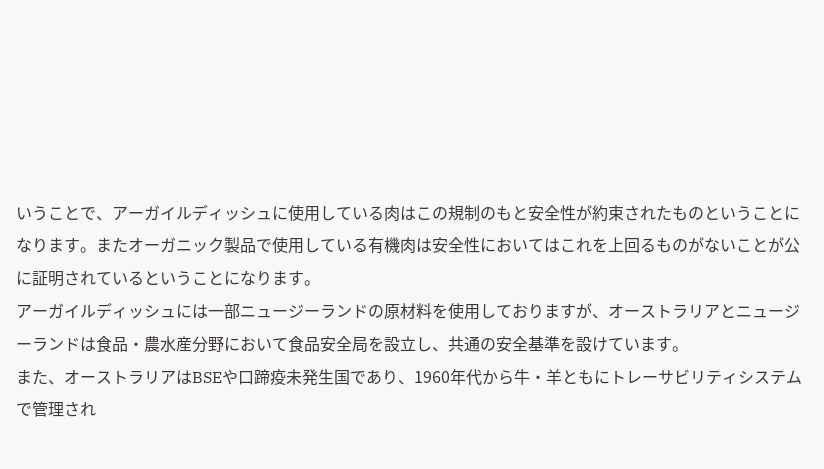いうことで、アーガイルディッシュに使用している肉はこの規制のもと安全性が約束されたものということになります。またオーガニック製品で使用している有機肉は安全性においてはこれを上回るものがないことが公に証明されているということになります。
アーガイルディッシュには一部ニュージーランドの原材料を使用しておりますが、オーストラリアとニュージーランドは食品・農水産分野において食品安全局を設立し、共通の安全基準を設けています。
また、オーストラリアはBSEや口蹄疫未発生国であり、1960年代から牛・羊ともにトレーサビリティシステムで管理され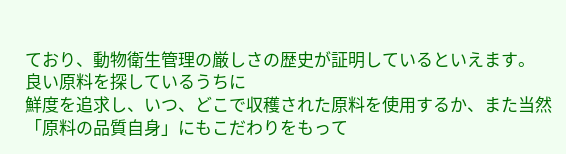ており、動物衛生管理の厳しさの歴史が証明しているといえます。
良い原料を探しているうちに
鮮度を追求し、いつ、どこで収穫された原料を使用するか、また当然「原料の品質自身」にもこだわりをもって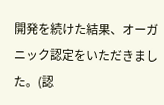開発を続けた結果、オーガニック認定をいただきました。(認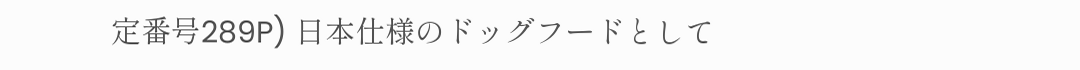定番号289P) 日本仕様のドッグフードとして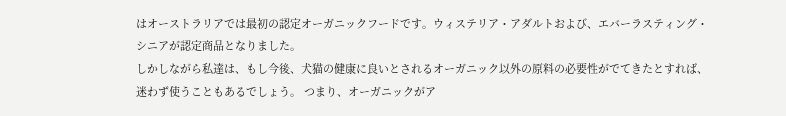はオーストラリアでは最初の認定オーガニックフードです。ウィステリア・アダルトおよび、エバーラスティング・シニアが認定商品となりました。
しかしながら私達は、もし今後、犬猫の健康に良いとされるオーガニック以外の原料の必要性がでてきたとすれば、迷わず使うこともあるでしょう。 つまり、オーガニックがア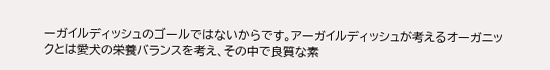ーガイルディッシュのゴールではないからです。アーガイルディッシュが考えるオーガニックとは愛犬の栄養バランスを考え、その中で良質な素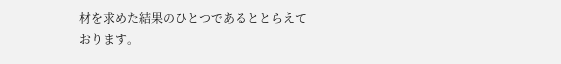材を求めた結果のひとつであるととらえております。